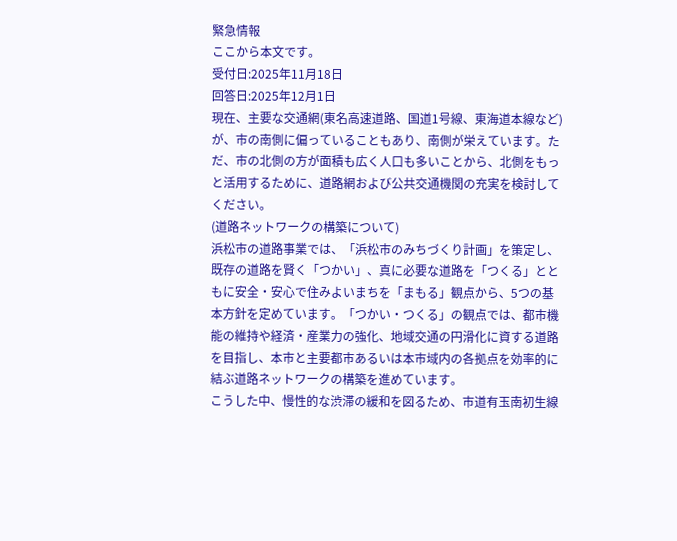緊急情報
ここから本文です。
受付日:2025年11月18日
回答日:2025年12月1日
現在、主要な交通網(東名高速道路、国道1号線、東海道本線など)が、市の南側に偏っていることもあり、南側が栄えています。ただ、市の北側の方が面積も広く人口も多いことから、北側をもっと活用するために、道路網および公共交通機関の充実を検討してください。
(道路ネットワークの構築について)
浜松市の道路事業では、「浜松市のみちづくり計画」を策定し、既存の道路を賢く「つかい」、真に必要な道路を「つくる」とともに安全・安心で住みよいまちを「まもる」観点から、5つの基本方針を定めています。「つかい・つくる」の観点では、都市機能の維持や経済・産業力の強化、地域交通の円滑化に資する道路を目指し、本市と主要都市あるいは本市域内の各拠点を効率的に結ぶ道路ネットワークの構築を進めています。
こうした中、慢性的な渋滞の緩和を図るため、市道有玉南初生線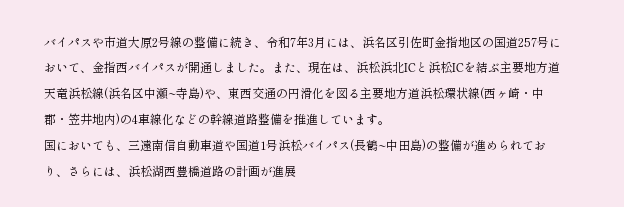バイパスや市道大原2号線の整備に続き、令和7年3月には、浜名区引佐町金指地区の国道257号において、金指西バイパスが開通しました。また、現在は、浜松浜北ICと浜松ICを結ぶ主要地方道天竜浜松線(浜名区中瀬~寺島)や、東西交通の円滑化を図る主要地方道浜松環状線(西ヶ崎・中郡・笠井地内)の4車線化などの幹線道路整備を推進しています。
国においても、三遠南信自動車道や国道1号浜松バイパス(長鶴~中田島)の整備が進められており、さらには、浜松湖西豊橋道路の計画が進展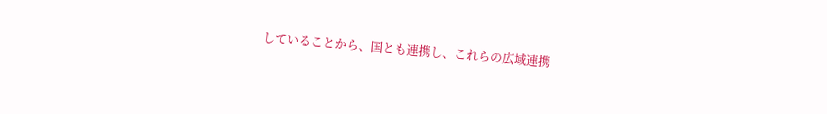していることから、国とも連携し、これらの広域連携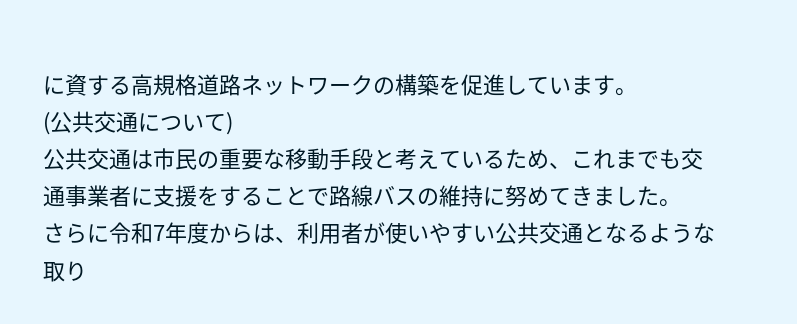に資する高規格道路ネットワークの構築を促進しています。
(公共交通について)
公共交通は市民の重要な移動手段と考えているため、これまでも交通事業者に支援をすることで路線バスの維持に努めてきました。
さらに令和7年度からは、利用者が使いやすい公共交通となるような取り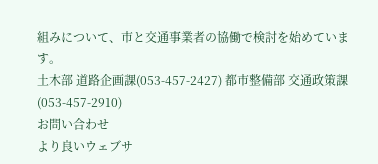組みについて、市と交通事業者の協働で検討を始めています。
土木部 道路企画課(053-457-2427) 都市整備部 交通政策課(053-457-2910)
お問い合わせ
より良いウェブサ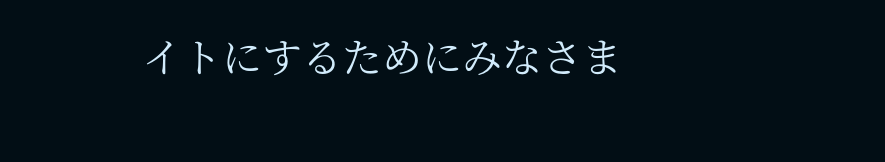イトにするためにみなさま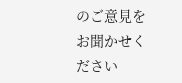のご意見をお聞かせください